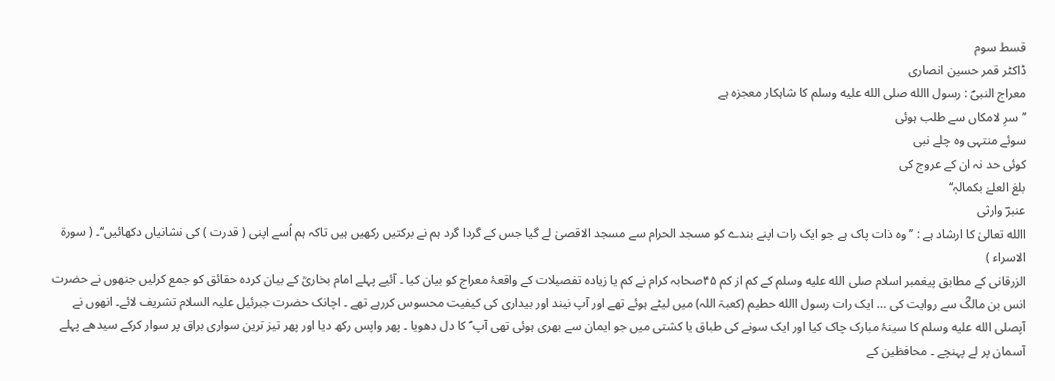قسط سوم
ڈاکٹر قمر حسین انصاری
معراج النبیؐ : رسول االله صلى الله عليه وسلم کا شاہکار معجزہ ہے
’’سرِ لامکاں سے طلب ہوئی
سوئے منتہی وہ چلے نبی
کوئی حد نہ ان کے عروج کی
بلغ العلےٰ بکمالہٖ‘‘
عنبرؔ وارثی
االله تعالیٰ کا ارشاد ہے : ’’وہ ذات پاک ہے جو ایک رات اپنے بندے کو مسجد الحرام سے مسجد الاقصیٰ لے گیا جس کے گردا گرد ہم نے برکتیں رکھیں ہیں تاکہ ہم اُسے اپنی ( قدرت ) کی نشانیاں دکھائیں‘‘۔ ( سورۃ الاسراء )
الزرقانی کے مطابق پیغمبر اسلام صلى الله عليه وسلم کے کم از کم ۴۵صحابہ کرام نے کم یا زیادہ تفصیلات کے واقعۂ معراج کو بیان کیا ۔ آئیے پہلے امام بخاریؒ کے بیان کردہ حقائق کو جمع کرلیں جنھوں نے حضرت انس بن مالکؓ سے روایت کی … ایک رات رسول االله حطیم (کعبۃ اللہ) میں لیٹے ہوئے تھے اور آپ نیند اور بیداری کی کیفیت محسوس کررہے تھے ۔ اچانک حضرت جبرئیل علیہ السلام تشریف لائے۔ انھوں نے آپصلى الله عليه وسلم کا سینۂ مبارک چاک کیا اور ایک سونے کی طباق یا کشتی میں جو ایمان سے بھری ہوئی تھی آپ ؐ کا دل دھویا ۔ پھر واپس رکھ دیا اور پھر تیز ترین سواری براق پر سوار کرکے سیدھے پہلے آسمان پر لے پہنچے ۔ محافظین کے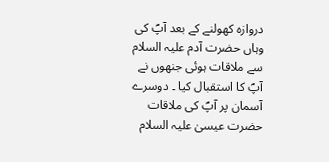دروازہ کھولنے کے بعد آپؐ کی وہاں حضرت آدم علیہ السلام سے ملاقات ہوئی جنھوں نے آپؐ کا استقبال کیا ۔ دوسرے آسمان پر آپؐ کی ملاقات حضرت عیسیٰ علیہ السلام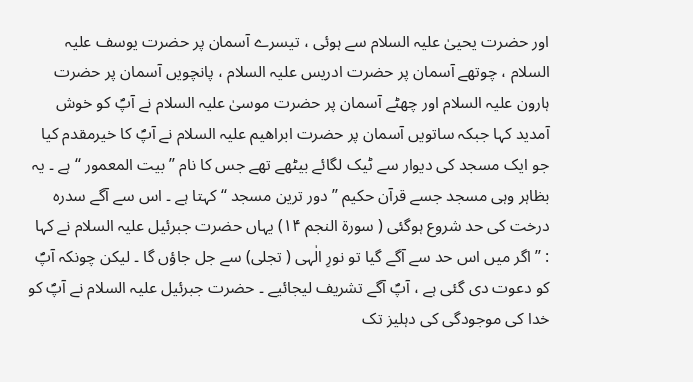اور حضرت یحییٰ علیہ السلام سے ہوئی ، تیسرے آسمان پر حضرت یوسف علیہ السلام ، چوتھے آسمان پر حضرت ادریس علیہ السلام ، پانچویں آسمان پر حضرت ہارون علیہ السلام اور چھٹے آسمان پر حضرت موسیٰ علیہ السلام نے آپؐ کو خوش آمدید کہا جبکہ ساتویں آسمان پر حضرت ابراھیم علیہ السلام نے آپؐ کا خیرمقدم کیا جو ایک مسجد کی دیوار سے ٹیک لگائے بیٹھے تھے جس کا نام ’’بیت المعمور ‘‘ ہے ۔ یہ بظاہر وہی مسجد جسے قرآن حکیم ’’دور ترین مسجد ‘‘ کہتا ہے ۔ اس سے آگے سدرہ درخت کی حد شروع ہوگئی ( سورۃ النجم ۱۴) یہاں حضرت جبرئیل علیہ السلام نے کہا : ’’اگر میں اس حد سے آگے گیا تو نورِ الٰہی ( تجلی) سے جل جاؤں گا ۔ لیکن چونکہ آپؐ کو دعوت دی گئی ہے ، آپؐ آگے تشریف لیجائیے ۔ حضرت جبرئیل علیہ السلام نے آپؐ کو خدا کی موجودگی کی دہلیز تک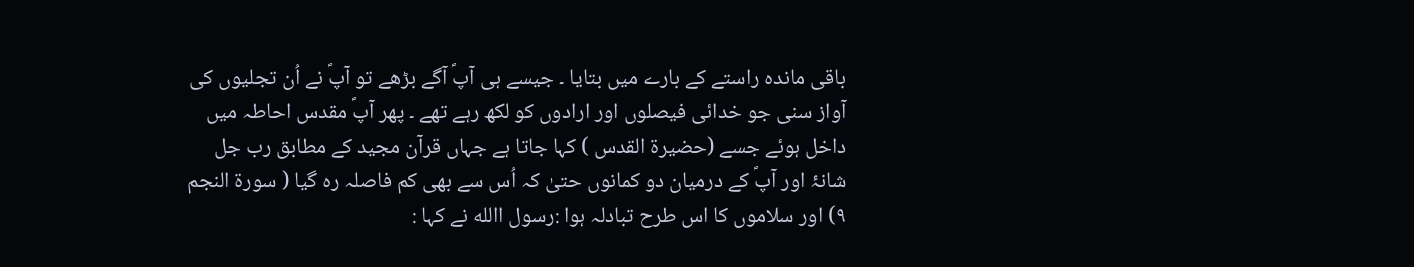باقی ماندہ راستے کے بارے میں بتایا ۔ جیسے ہی آپؐ آگے بڑھے تو آپؐ نے اُن تجلیوں کی آواز سنی جو خدائی فیصلوں اور ارادوں کو لکھ رہے تھے ۔ پھر آپؐ مقدس احاطہ میں داخل ہوئے جسے (حضیرۃ القدس ) کہا جاتا ہے جہاں قرآن مجید کے مطابق رب جل شانۂ اور آپؐ کے درمیان دو کمانوں حتیٰ کہ اُس سے بھی کم فاصلہ رہ گیا ( سورۃ النجم ۹) اور سلاموں کا اس طرح تبادلہ ہوا :رسول االله نے کہا :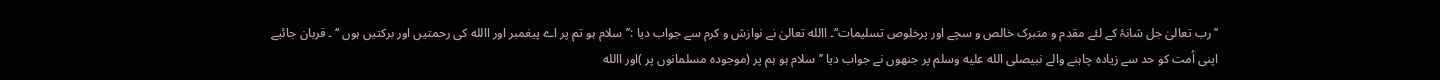’’رب تعالیٰ جل شانۂ کے لئے مقدم و متبرک خالص و سچے اور پرخلوص تسلیمات‘‘۔ االله تعالیٰ نے نوازش و کرم سے جواب دیا :’’سلام ہو تم پر اے پیغمبر اور االله کی رحمتیں اور برکتیں ہوں ‘‘ ۔ قربان جائیے اپنی اُمت کو حد سے زیادہ چاہنے والے نبیصلى الله عليه وسلم پر جنھوں نے جواب دیا ’’سلام ہو ہم پر (موجودہ مسلمانوں پر )اور االله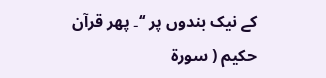کے نیک بندوں پر ‘‘۔ پھر قرآن حکیم ( سورۃ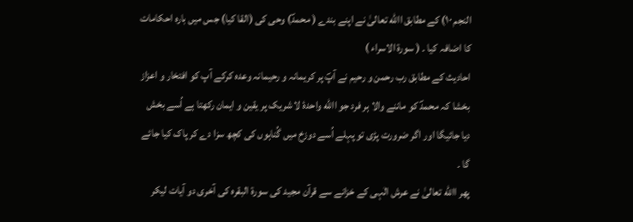النجم ۱۰) کے مطابق االله تعالیٰ نے اپنے بندے ( محمدؐ) وحی کی (القا کیا) جس میں بارہ احکامات کا اضافہ کیا ۔ ( سورۃ الاسراء )
احادیث کے مطابق رب رحمن و رحیم نے آپؐ پر کریمانہ و رحیمانہ وعدہ کرکے آپ کو افتخار و اعزاز بخشا کہ محمدؐ کو ماننے والا ہر فرد جو االله واحدۂ لا شریک پر یقین و ایمان رکھتا ہے اُسے بخش دیا جائیگا اور اگر ضرورت پڑی تو پہلے اُسے دوزخ میں گُناہوں کی کچھ سزا دے کر پاک کیا جائے گا ۔
پھر االله تعالیٰ نے عرش الٰہی کے خزانے سے قرآن مجید کی سورۃ البقرہ کی آخری دو آیات لیکر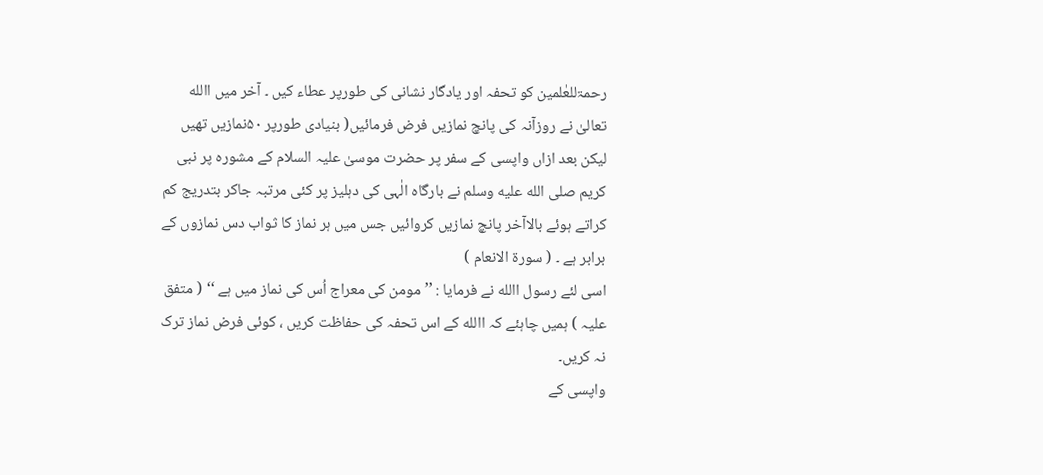رحمۃللعٰلمین کو تحفہ اور یادگار نشانی کی طورپر عطاء کیں ۔ آخر میں االله تعالیٰ نے روزآنہ کی پانچ نمازیں فرض فرمائیں( بنیادی طورپر ۵۰نمازیں تھیں لیکن بعد ازاں واپسی کے سفر پر حضرت موسیٰ علیہ السلام کے مشورہ پر نبی کریم صلى الله عليه وسلم نے بارگاہ الٰہی کی دہلیز پر کئی مرتبہ جاکر بتدریج کم کراتے ہوئے بالاآخر پانچ نمازیں کروائیں جس میں ہر نماز کا ثواب دس نمازوں کے برابر ہے ۔ ( سورۃ الانعام )
اسی لئے رسول االله نے فرمایا : ’’مومن کی معراج اُس کی نماز میں ہے ‘‘ ( متفق علیہ ) ہمیں چاہئے کہ االله کے اس تحفہ کی حفاظت کریں ، کوئی فرض نماز ترک نہ کریں۔
واپسی کے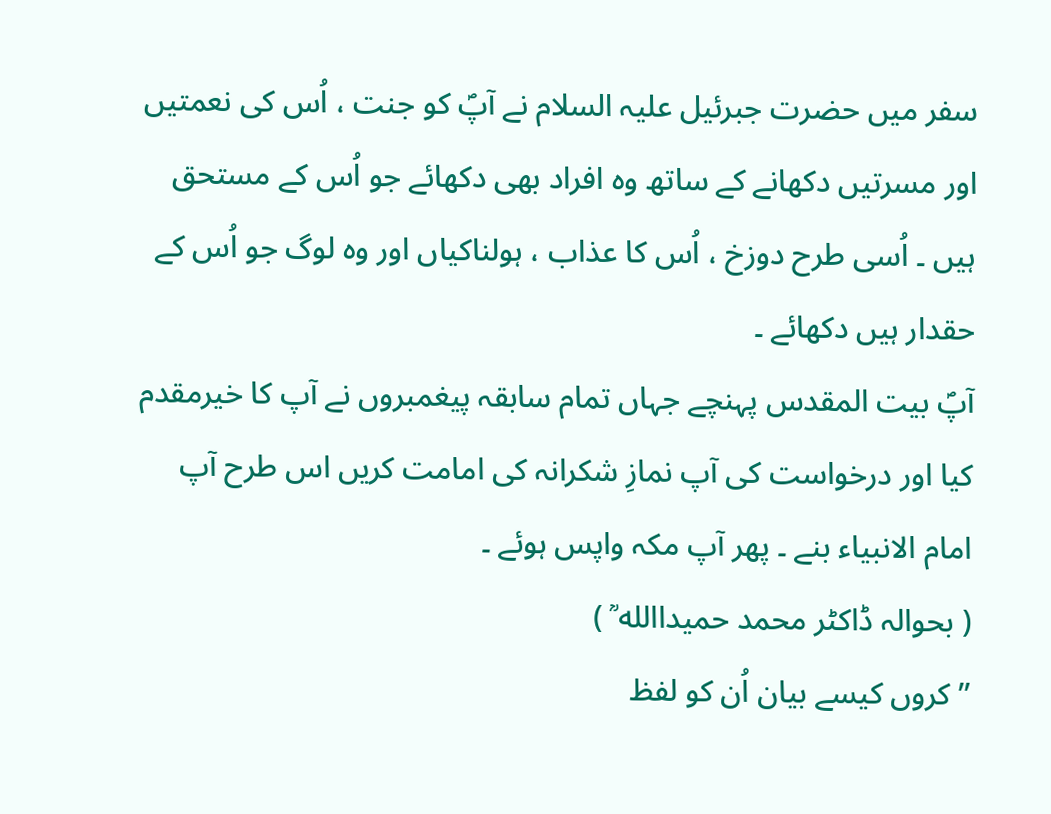سفر میں حضرت جبرئیل علیہ السلام نے آپؐ کو جنت ، اُس کی نعمتیں اور مسرتیں دکھانے کے ساتھ وہ افراد بھی دکھائے جو اُس کے مستحق ہیں ۔ اُسی طرح دوزخ ، اُس کا عذاب ، ہولناکیاں اور وہ لوگ جو اُس کے حقدار ہیں دکھائے ۔
آپؐ بیت المقدس پہنچے جہاں تمام سابقہ پیغمبروں نے آپ کا خیرمقدم کیا اور درخواست کی آپ نمازِ شکرانہ کی امامت کریں اس طرح آپ امام الانبیاء بنے ۔ پھر آپ مکہ واپس ہوئے ۔
( بحوالہ ڈاکٹر محمد حمیداالله ؒ )
’’کروں کیسے بیان اُن کو لفظ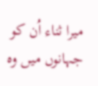میرا ثناء اُن کو
جہانوں میں وہ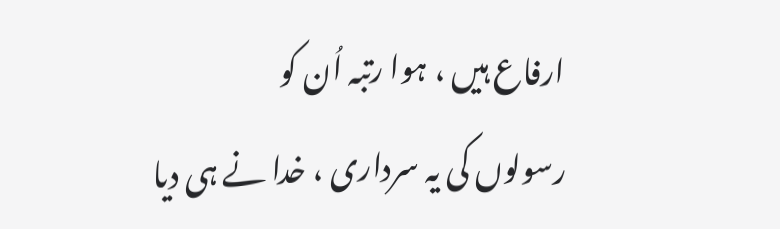ارفاع ہیں ، ہوا رتبہ اُن کو
رسولوں کی یہ سرداری ، خدا نے ہی دیا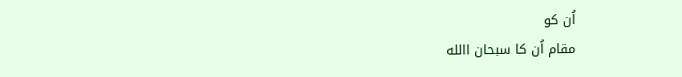اُن کو
مقام اُن کا سبحان االله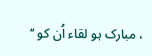، مبارک ہو لقاء اُن کو ‘‘